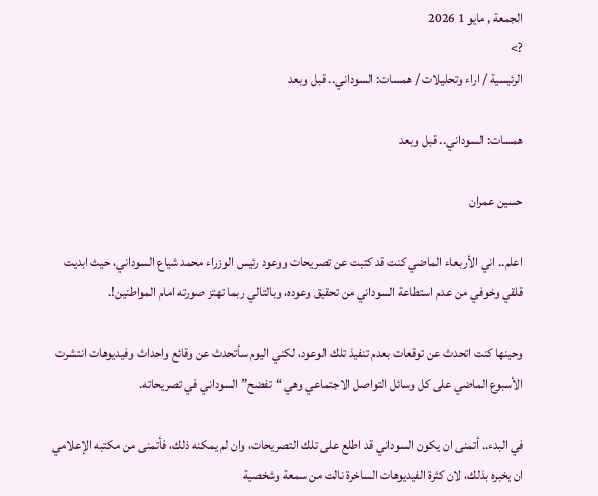الجمعة , مايو 1 2026
?>
الرئيسية / اراء وتحليلات / همسات: السوداني.. قبل وبعد

همسات: السوداني.. قبل وبعد

حسين عمران

اعلم.. اني الأربعاء الماضي كنت قد كتبت عن تصريحات ووعود رئيس الوزراء محمد شياع السوداني، حيث ابديت قلقي وخوفي من عدم استطاعة السوداني من تحقيق وعوده، وبالتالي ربما تهتز صورته امام المواطنين!.

وحينها كنت اتحدث عن توقعات بعدم تنفيذ تلك الوعود، لكني اليوم سأتحدث عن وقائع واحداث وفيديوهات انتشرت الأسبوع الماضي على كل وسائل التواصل الاجتماعي وهي “تفضح” السوداني في تصريحاته.

في البدء.. أتمنى ان يكون السوداني قد اطلع على تلك التصريحات، وان لم يمكنه ذلك، فأتمنى من مكتبه الإعلامي ان يخبره بذلك، لان كثرة الفيديوهات الساخرة نالت من سمعة وشخصية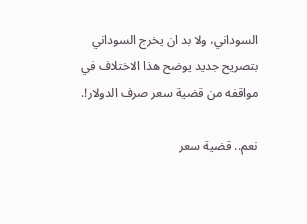السوداني، ولا بد ان يخرج السوداني بتصريح جديد يوضح هذا الاختلاف في مواقفه من قضية سعر صرف الدولار!.

نعم.. قضية سعر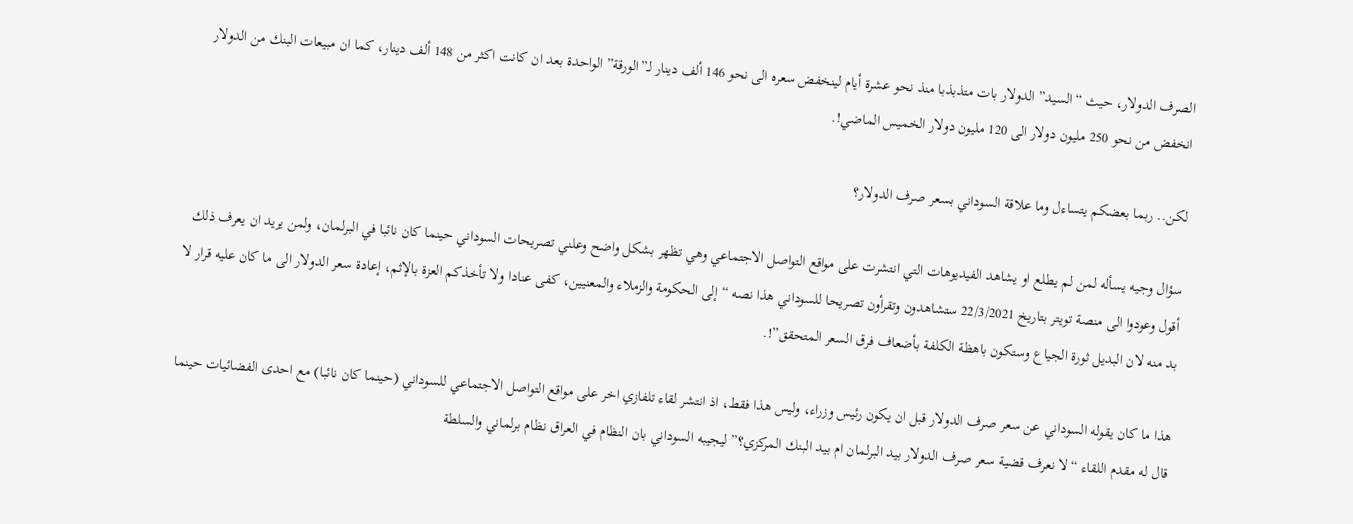الصرف الدولار، حيث “السيد” الدولار بات متذبذبا منذ نحو عشرة أيام لينخفض سعره الى نحو 146 ألف دينار لـ”الورقة” الواحدة بعد ان كانت اكثر من 148 ألف دينار، كما ان مبيعات البنك من الدولار انخفض من نحو 250 مليون دولار الى 120 مليون دولار الخميس الماضي!.

لكن.. ربما بعضكم يتساءل وما علاقة السوداني بسعر صرف الدولار؟

سؤال وجيه يسأله لمن لم يطلع او يشاهد الفيديوهات التي انتشرت على مواقع التواصل الاجتماعي وهي تظهر بشكل واضح وعلني تصريحات السوداني حينما كان نائبا في البرلمان، ولمن يريد ان يعرف ذلك أقول وعودوا الى منصة تويتر بتاريخ 22/3/2021 ستشاهدون وتقرأون تصريحا للسوداني هذا نصه “إلى الحكومة والزملاء والمعنيين، كفى عنادا ولا تأخذكم العزة بالإثم، إعادة سعر الدولار الى ما كان عليه قرار لا بد منه لان البديل ثورة الجياع وستكون باهظة الكلفة بأضعاف فرق السعر المتحقق”!.

هذا ما كان يقوله السوداني عن سعر صرف الدولار قبل ان يكون رئيس وزراء، وليس هذا فقط، اذ انتشر لقاء تلفازي اخر على مواقع التواصل الاجتماعي للسوداني (حينما كان نائبا) مع احدى الفضائيات حينما قال له مقدم اللقاء “لا نعرف قضية سعر صرف الدولار بيد البرلمان ام بيد البنك المركزي؟” ليجيبه السوداني بان النظام في العراق نظام برلماني والسلطة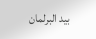بيد البرلمان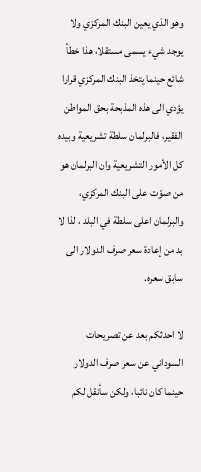وهو الذي يعين البنك المركزي ولا يوجد شيء يسمى مستقلا، هذا خطأ شائع حينما يتخذ البنك المركزي قرارا يؤدي الى هذه المذبحة بحق المواطن الفقير، فالبرلمان سلطة تشريعية وبيده كل الأمور التشريعية وان البرلمان هو من صوّت على البنك المركزي، والبرلمان اعلى سلطة في البلد ، لذا لا بد من إعادة سعر صرف الدولار الى سابق سعره.

لا احدثكم بعد عن تصريحات السوداني عن سعر صرف الدولار حينما كان نائبا، ولكن سأنقل لكم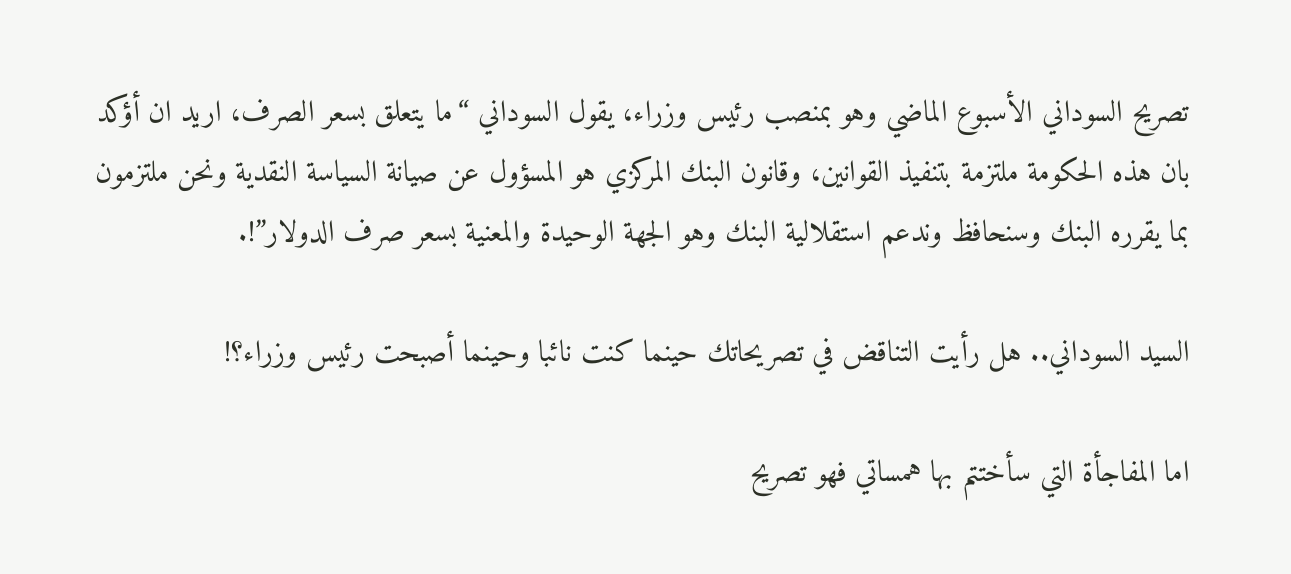تصريح السوداني الأسبوع الماضي وهو بمنصب رئيس وزراء، يقول السوداني “ما يتعلق بسعر الصرف، اريد ان أؤكد بان هذه الحكومة ملتزمة بتنفيذ القوانين، وقانون البنك المركزي هو المسؤول عن صيانة السياسة النقدية ونحن ملتزمون بما يقرره البنك وسنحافظ وندعم استقلالية البنك وهو الجهة الوحيدة والمعنية بسعر صرف الدولار”!.

السيد السوداني.. هل رأيت التناقض في تصريحاتك حينما كنت نائبا وحينما أصبحت رئيس وزراء؟!

اما المفاجأة التي سأختتم بها همساتي فهو تصريح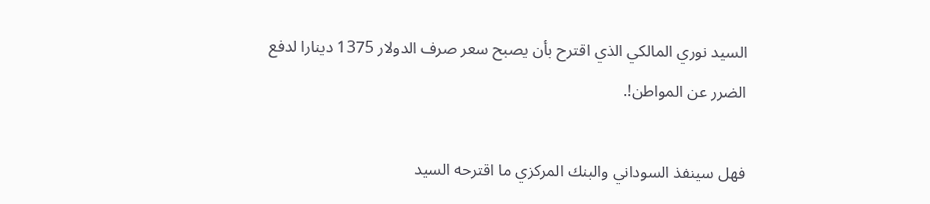السيد نوري المالكي الذي اقترح بأن يصبح سعر صرف الدولار 1375 دينارا لدفع الضرر عن المواطن!.

فهل سينفذ السوداني والبنك المركزي ما اقترحه السيد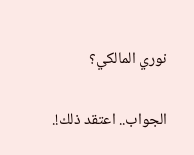نوري المالكي؟

الجواب.. اعتقد ذلك!.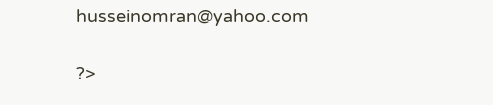husseinomran@yahoo.com

?>